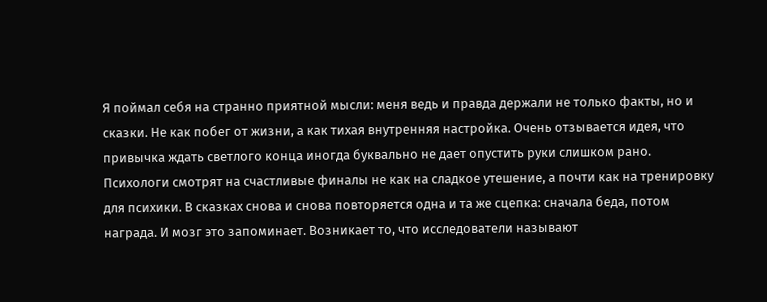Я поймал себя на странно приятной мысли: меня ведь и правда держали не только факты, но и сказки. Не как побег от жизни, а как тихая внутренняя настройка. Очень отзывается идея, что привычка ждать светлого конца иногда буквально не дает опустить руки слишком рано.
Психологи смотрят на счастливые финалы не как на сладкое утешение, а почти как на тренировку для психики. В сказках снова и снова повторяется одна и та же сцепка: сначала беда, потом награда. И мозг это запоминает. Возникает то, что исследователи называют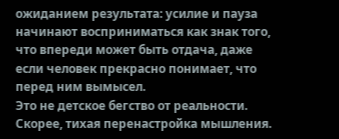ожиданием результата: усилие и пауза начинают восприниматься как знак того, что впереди может быть отдача, даже если человек прекрасно понимает, что перед ним вымысел.
Это не детское бегство от реальности. Скорее, тихая перенастройка мышления.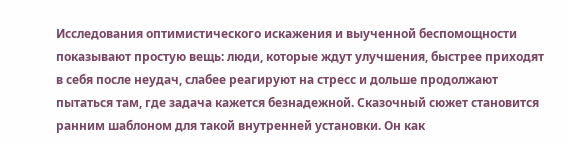Исследования оптимистического искажения и выученной беспомощности показывают простую вещь: люди, которые ждут улучшения, быстрее приходят в себя после неудач, слабее реагируют на стресс и дольше продолжают пытаться там, где задача кажется безнадежной. Сказочный сюжет становится ранним шаблоном для такой внутренней установки. Он как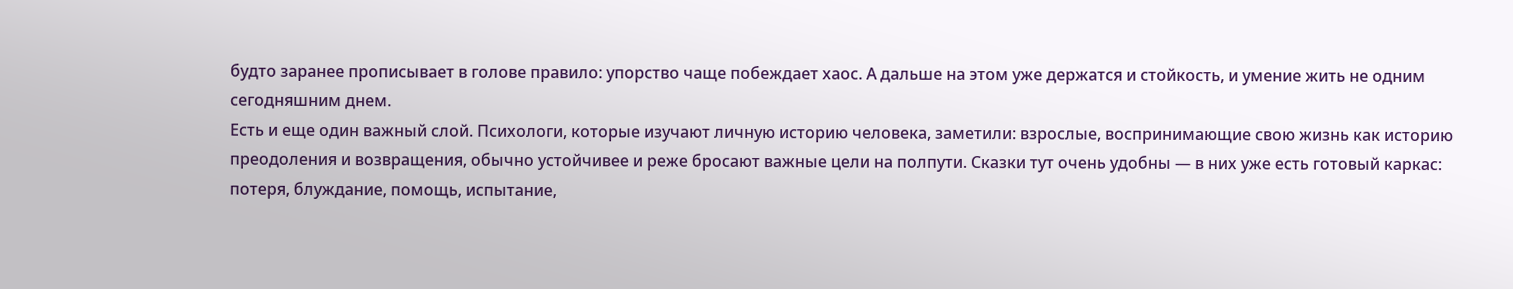будто заранее прописывает в голове правило: упорство чаще побеждает хаос. А дальше на этом уже держатся и стойкость, и умение жить не одним сегодняшним днем.
Есть и еще один важный слой. Психологи, которые изучают личную историю человека, заметили: взрослые, воспринимающие свою жизнь как историю преодоления и возвращения, обычно устойчивее и реже бросают важные цели на полпути. Сказки тут очень удобны — в них уже есть готовый каркас: потеря, блуждание, помощь, испытание,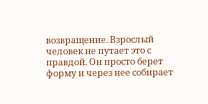возвращение. Взрослый человек не путает это с правдой. Он просто берет форму и через нее собирает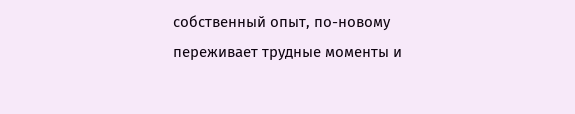собственный опыт, по-новому переживает трудные моменты и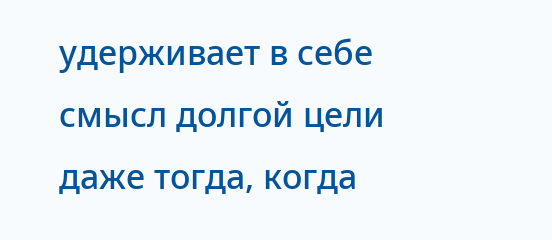удерживает в себе смысл долгой цели даже тогда, когда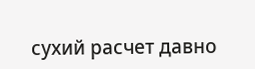сухий расчет давно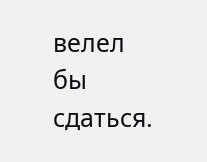велел бы сдаться.